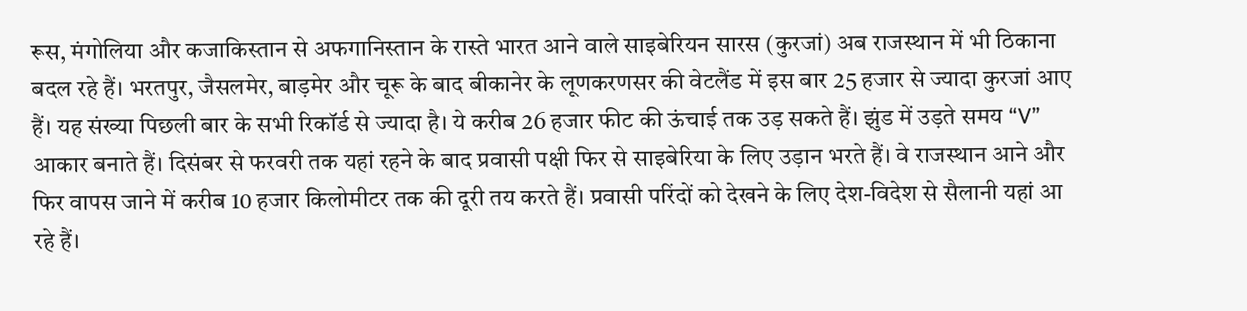रूस, मंगोलिया और कजाकिस्तान से अफगानिस्तान के रास्ते भारत आने वाले साइबेरियन सारस (कुरजां) अब राजस्थान में भी ठिकाना बदल रहे हैं। भरतपुर, जैसलमेर, बाड़मेर और चूरू के बाद बीकानेर के लूणकरणसर की वेटलैंड में इस बार 25 हजार से ज्यादा कुरजां आए हैं। यह संख्या पिछली बार के सभी रिकॉर्ड से ज्यादा है। ये करीब 26 हजार फीट की ऊंचाई तक उड़ सकते हैं। झुंड में उड़ते समय “V” आकार बनाते हैं। दिसंबर से फरवरी तक यहां रहने के बाद प्रवासी पक्षी फिर से साइबेरिया के लिए उड़ान भरते हैं। वे राजस्थान आने और फिर वापस जाने में करीब 10 हजार किलोमीटर तक की दूरी तय करते हैं। प्रवासी परिंदों को देखने के लिए देश-विदेश से सैलानी यहां आ रहे हैं।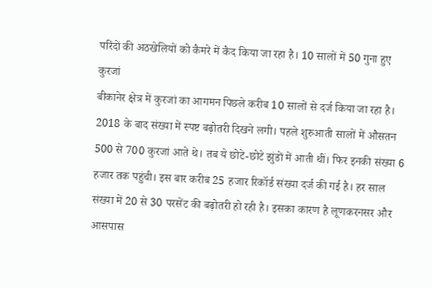परिंदों की अठखेलियों को कैमरे में कैद किया जा रहा है। 10 सालों में 50 गुना हुए कुरजां
बीकानेर क्षेत्र में कुरजां का आगमन पिछले करीब 10 सालों से दर्ज किया जा रहा है। 2018 के बाद संख्या में स्पष्ट बढ़ोतरी दिखने लगी। पहले शुरुआती सालों में औसतन 500 से 700 कुरजां आते थे। तब ये छोटे-छोटे झुंडों में आती थीं। फिर इनकी संख्या 6 हजार तक पहुंची। इस बार करीब 25 हजार रिकॉर्ड संख्या दर्ज की गई है। हर साल संख्या में 20 से 30 परसेंट की बढ़ोतरी हो रही है। इसका कारण है लूणकरनसर और आसपास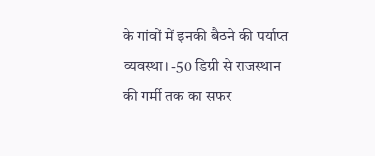के गांवों में इनकी बैठने की पर्याप्त व्यवस्था। -50 डिग्री से राजस्थान की गर्मी तक का सफर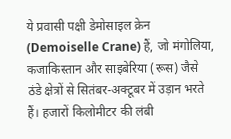ये प्रवासी पक्षी डेमोसाइल क्रेन (Demoiselle Crane) हैं, जो मंगोलिया, कजाकिस्तान और साइबेरिया (रूस) जैसे ठंडे क्षेत्रों से सितंबर-अक्टूबर में उड़ान भरते हैं। हजारों किलोमीटर की लंबी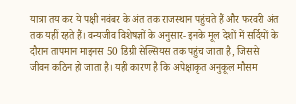यात्रा तय कर ये पक्षी नवंबर के अंत तक राजस्थान पहुंचते हैं और फरवरी अंत तक यहीं रहते हैं। वन्यजीव विशेषज्ञों के अनुसार- इनके मूल देशों में सर्दियों के दौरान तापमान माइनस 50 डिग्री सेल्सियस तक पहुंच जाता है, जिससे जीवन कठिन हो जाता है। यही कारण है कि अपेक्षाकृत अनुकूल मौसम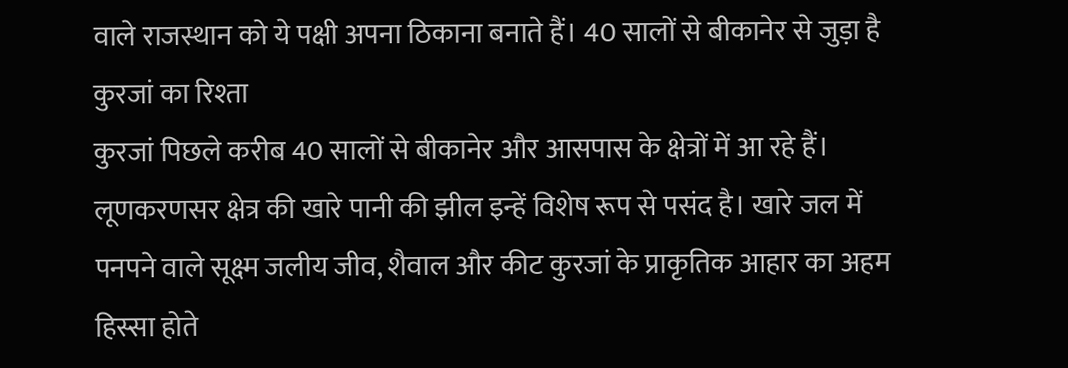वाले राजस्थान को ये पक्षी अपना ठिकाना बनाते हैं। 40 सालों से बीकानेर से जुड़ा है कुरजां का रिश्ता
कुरजां पिछले करीब 40 सालों से बीकानेर और आसपास के क्षेत्रों में आ रहे हैं। लूणकरणसर क्षेत्र की खारे पानी की झील इन्हें विशेष रूप से पसंद है। खारे जल में पनपने वाले सूक्ष्म जलीय जीव, शैवाल और कीट कुरजां के प्राकृतिक आहार का अहम हिस्सा होते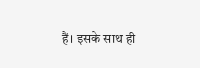हैं। इसके साथ ही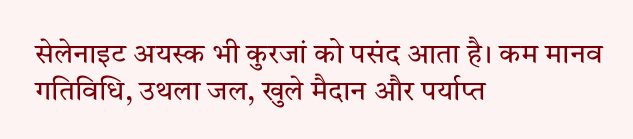सेलेनाइट अयस्क भी कुरजां को पसंद आता है। कम मानव गतिविधि, उथला जल, खुले मैदान और पर्याप्त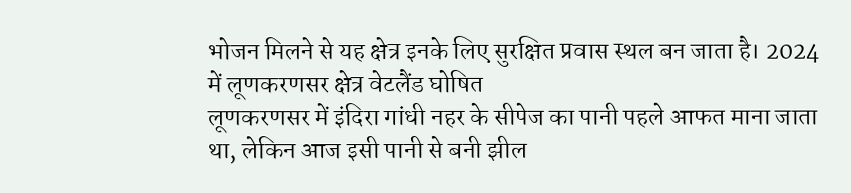भोजन मिलने से यह क्षेत्र इनके लिए सुरक्षित प्रवास स्थल बन जाता है। 2024 में लूणकरणसर क्षेत्र वेटलैंड घोषित
लूणकरणसर में इंदिरा गांधी नहर के सीपेज का पानी पहले आफत माना जाता था, लेकिन आज इसी पानी से बनी झील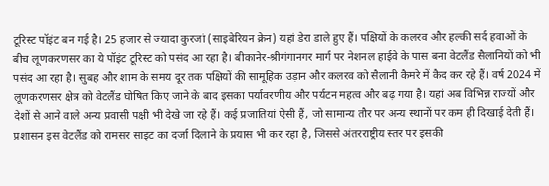टूरिस्ट पॉइंट बन गई है। 25 हजार से ज्यादा कुरजां (साइबेरियन क्रेन) यहां डेरा डाले हुए हैं। पक्षियों के कलरव और हल्की सर्द हवाओं के बीच लूणकरणसर का ये पॉइंट टूरिस्ट को पसंद आ रहा है। बीकानेर-श्रीगंगानगर मार्ग पर नेशनल हाईवे के पास बना वेटलैंड सैलानियों को भी पसंद आ रहा है। सुबह और शाम के समय दूर तक पक्षियों की सामूहिक उड़ान और कलरव को सैलानी कैमरे में कैद कर रहे हैं। वर्ष 2024 में लूणकरणसर क्षेत्र को वेटलैंड घोषित किए जाने के बाद इसका पर्यावरणीय और पर्यटन महत्व और बढ़ गया है। यहां अब विभिन्न राज्यों और देशों से आने वाले अन्य प्रवासी पक्षी भी देखे जा रहे हैं। कई प्रजातियां ऐसी हैं, जो सामान्य तौर पर अन्य स्थानों पर कम ही दिखाई देती हैं। प्रशासन इस वेटलैंड को रामसर साइट का दर्जा दिलाने के प्रयास भी कर रहा है, जिससे अंतरराष्ट्रीय स्तर पर इसकी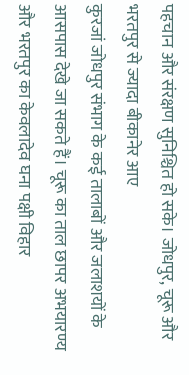पहचान और संरक्षण सुनिश्चित हो सके। जोधपुर, चूरू और भरतपुर से ज्यादा बीकानेर आए
कुरजां जोधपुर संभाग के कई तालाबों और जलाशयों के आसपास देखे जा सकते हैं। चूरू का ताल छापर अभयारण्य और भरतपुर का केवलादेव घना पक्षी विहार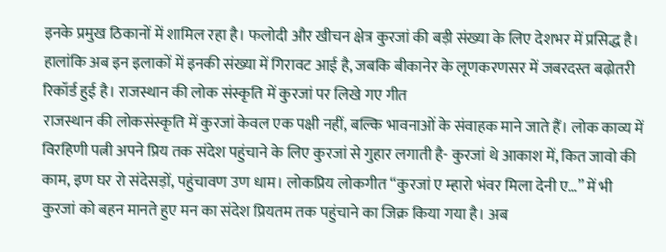इनके प्रमुख ठिकानों में शामिल रहा है। फलोदी और खीचन क्षेत्र कुरजां की बड़ी संख्या के लिए देशभर में प्रसिद्ध है। हालांकि अब इन इलाकों में इनकी संख्या में गिरावट आई है, जबकि बीकानेर के लूणकरणसर में जबरदस्त बढ़ोतरी रिकॉर्ड हुई है। राजस्थान की लोक संस्कृति में कुरजां पर लिखे गए गीत
राजस्थान की लोकसंस्कृति में कुरजां केवल एक पक्षी नहीं, बल्कि भावनाओं के संवाहक माने जाते हैं। लोक काव्य में विरहिणी पत्नी अपने प्रिय तक संदेश पहुंचाने के लिए कुरजां से गुहार लगाती है- कुरजां थे आकाश में, कित जावो की काम, इण घर रो संदेसड़ों, पहुंचावण उण धाम। लोकप्रिय लोकगीत “कुरजां ए म्हारो भंवर मिला देनी ए…” में भी कुरजां को बहन मानते हुए मन का संदेश प्रियतम तक पहुंचाने का जिक्र किया गया है। अब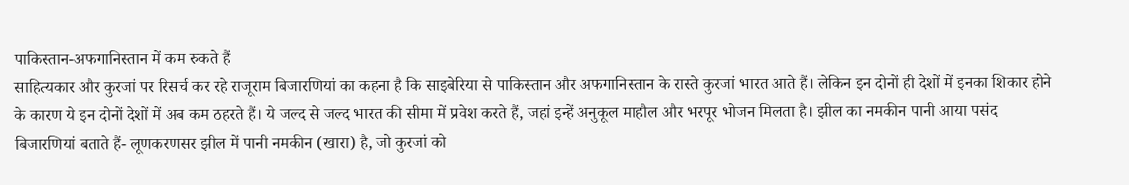पाकिस्तान-अफगानिस्तान में कम रुकते हैं
साहित्यकार और कुरजां पर रिसर्च कर रहे राजूराम बिजारणियां का कहना है कि साइबेरिया से पाकिस्तान और अफगानिस्तान के रास्ते कुरजां भारत आते हैं। लेकिन इन दोनों ही देशों में इनका शिकार होने के कारण ये इन दोनों देशों में अब कम ठहरते हैं। ये जल्द से जल्द भारत की सीमा में प्रवेश करते हैं, जहां इन्हें अनुकूल माहौल और भरपूर भोजन मिलता है। झील का नमकीन पानी आया पसंद
बिजारणियां बताते हैं- लूणकरणसर झील में पानी नमकीन (खारा) है, जो कुरजां को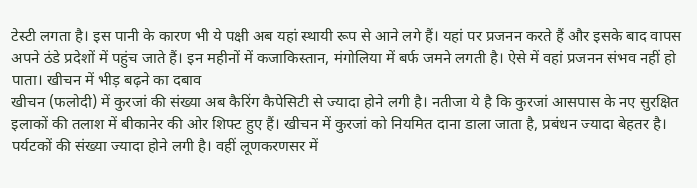टेस्टी लगता है। इस पानी के कारण भी ये पक्षी अब यहां स्थायी रूप से आने लगे हैं। यहां पर प्रजनन करते हैं और इसके बाद वापस अपने ठंडे प्रदेशों में पहुंच जाते हैं। इन महीनों में कजाकिस्तान, मंगोलिया में बर्फ जमने लगती है। ऐसे में वहां प्रजनन संभव नहीं हो पाता। खीचन में भीड़ बढ़ने का दबाव
खीचन (फलोदी) में कुरजां की संख्या अब कैरिंग कैपेसिटी से ज्यादा होने लगी है। नतीजा ये है कि कुरजां आसपास के नए सुरक्षित इलाकों की तलाश में बीकानेर की ओर शिफ्ट हुए हैं। खीचन में कुरजां को नियमित दाना डाला जाता है, प्रबंधन ज्यादा बेहतर है। पर्यटकों की संख्या ज्यादा होने लगी है। वहीं लूणकरणसर में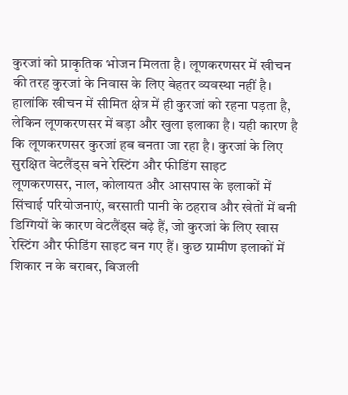कुरजां को प्राकृतिक भोजन मिलता है। लूणकरणसर में खीचन की तरह कुरजां के निवास के लिए बेहतर व्यवस्था नहीं है। हालांकि खीचन में सीमित क्षेत्र में ही कुरजां को रहना पड़ता है, लेकिन लूणकरणसर में बड़ा और खुला इलाका है। यही कारण है कि लूणकरणसर कुरजां हब बनता जा रहा है। कुरजां के लिए सुरक्षित वेटलैंड्स बने रेस्टिंग और फीडिंग साइट
लूणकरणसर, नाल, कोलायत और आसपास के इलाकों में सिंचाई परियोजनाएं, बरसाती पानी के ठहराव और खेतों में बनी डिग्गियों के कारण वेटलैंड्स बढ़े हैं, जो कुरजां के लिए खास रेस्टिंग और फीडिंग साइट बन गए हैं। कुछ ग्रामीण इलाकों में शिकार न के बराबर, बिजली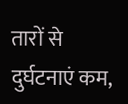तारों से दुर्घटनाएं कम,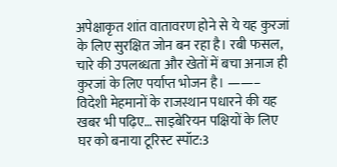अपेक्षाकृत शांत वातावरण होने से ये यह कुरजां के लिए सुरक्षित जोन बन रहा है। रबी फसल, चारे की उपलब्धता और खेतों में बचा अनाज ही कुरजां के लिए पर्याप्त भोजन है। ——– विदेशी मेहमानों के राजस्थान पधारने की यह खबर भी पढ़िए… साइबेरियन पक्षियों के लिए घर को बनाया टूरिस्ट स्पॉट:3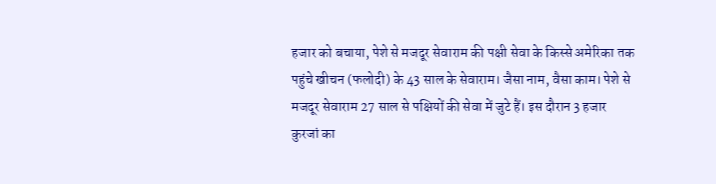हजार को बचाया, पेशे से मजदूर सेवाराम की पक्षी सेवा के किस्से अमेरिका तक पहुंचे खीचन (फलोदी) के 43 साल के सेवाराम। जैसा नाम, वैसा काम। पेशे से मजदूर सेवाराम 27 साल से पक्षियों की सेवा में जुटे हैं। इस दौरान 3 हजार कुरजां का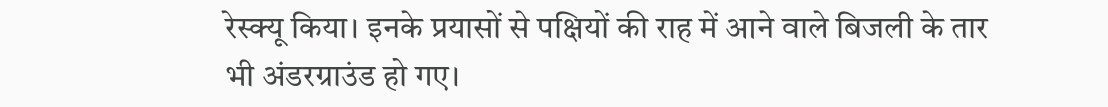रेस्क्यू किया। इनके प्रयासों से पक्षियों की राह में आने वाले बिजली के तार भी अंडरग्राउंड हो गए।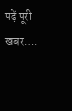पढ़ें पूरी खबर….